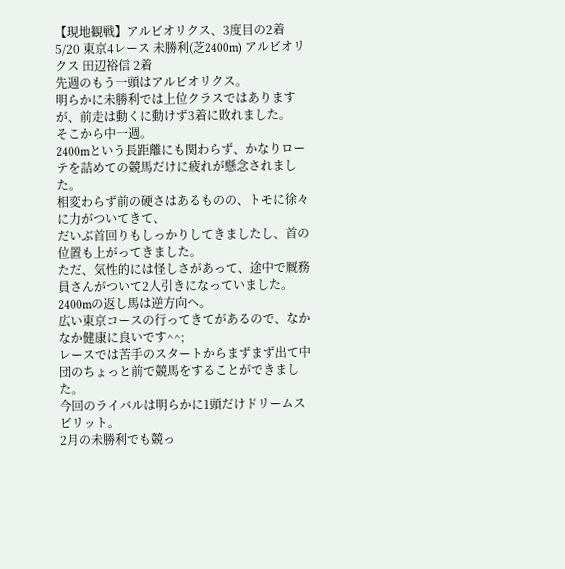【現地観戦】アルビオリクス、3度目の2着
5/20 東京4レース 未勝利(芝2400m) アルビオリクス 田辺裕信 2着
先週のもう一頭はアルビオリクス。
明らかに未勝利では上位クラスではありますが、前走は動くに動けず3着に敗れました。
そこから中一週。
2400mという長距離にも関わらず、かなりローテを詰めての競馬だけに疲れが懸念されました。
相変わらず前の硬さはあるものの、トモに徐々に力がついてきて、
だいぶ首回りもしっかりしてきましたし、首の位置も上がってきました。
ただ、気性的には怪しさがあって、途中で厩務員さんがついて2人引きになっていました。
2400mの返し馬は逆方向へ。
広い東京コースの行ってきてがあるので、なかなか健康に良いです^^;
レースでは苦手のスタートからまずまず出て中団のちょっと前で競馬をすることができました。
今回のライバルは明らかに1頭だけドリームスピリット。
2月の未勝利でも競っ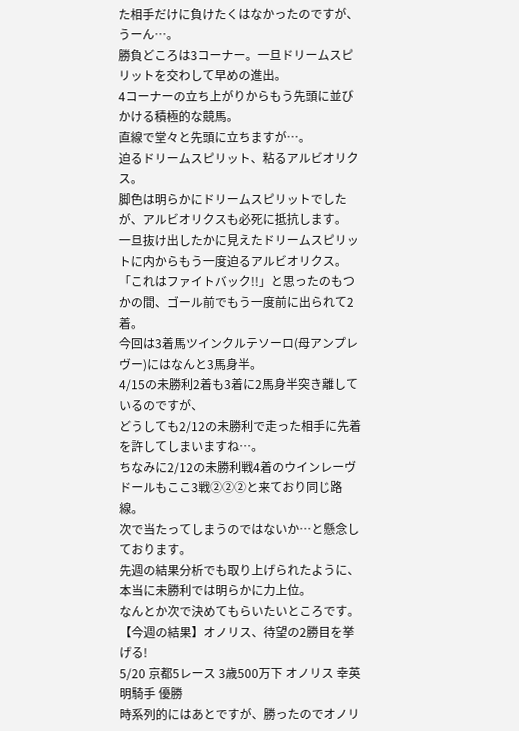た相手だけに負けたくはなかったのですが、うーん…。
勝負どころは3コーナー。一旦ドリームスピリットを交わして早めの進出。
4コーナーの立ち上がりからもう先頭に並びかける積極的な競馬。
直線で堂々と先頭に立ちますが…。
迫るドリームスピリット、粘るアルビオリクス。
脚色は明らかにドリームスピリットでしたが、アルビオリクスも必死に抵抗します。
一旦抜け出したかに見えたドリームスピリットに内からもう一度迫るアルビオリクス。
「これはファイトバック!!」と思ったのもつかの間、ゴール前でもう一度前に出られて2着。
今回は3着馬ツインクルテソーロ(母アンプレヴー)にはなんと3馬身半。
4/15の未勝利2着も3着に2馬身半突き離しているのですが、
どうしても2/12の未勝利で走った相手に先着を許してしまいますね…。
ちなみに2/12の未勝利戦4着のウインレーヴドールもここ3戦②②②と来ており同じ路線。
次で当たってしまうのではないか…と懸念しております。
先週の結果分析でも取り上げられたように、本当に未勝利では明らかに力上位。
なんとか次で決めてもらいたいところです。
【今週の結果】オノリス、待望の2勝目を挙げる!
5/20 京都5レース 3歳500万下 オノリス 幸英明騎手 優勝
時系列的にはあとですが、勝ったのでオノリ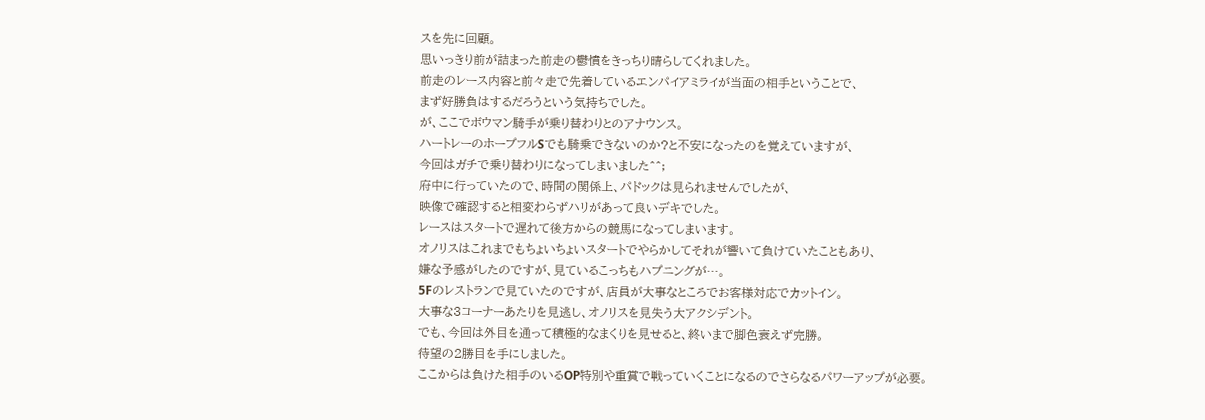スを先に回顧。
思いっきり前が詰まった前走の鬱憤をきっちり晴らしてくれました。
前走のレース内容と前々走で先着しているエンパイアミライが当面の相手ということで、
まず好勝負はするだろうという気持ちでした。
が、ここでボウマン騎手が乗り替わりとのアナウンス。
ハートレーのホープフルSでも騎乗できないのか?と不安になったのを覚えていますが、
今回はガチで乗り替わりになってしまいました^^;
府中に行っていたので、時間の関係上、パドックは見られませんでしたが、
映像で確認すると相変わらずハリがあって良いデキでした。
レースはスタートで遅れて後方からの競馬になってしまいます。
オノリスはこれまでもちょいちょいスタートでやらかしてそれが響いて負けていたこともあり、
嫌な予感がしたのですが、見ているこっちもハプニングが…。
5Fのレストランで見ていたのですが、店員が大事なところでお客様対応でカットイン。
大事な3コーナーあたりを見逃し、オノリスを見失う大アクシデント。
でも、今回は外目を通って積極的なまくりを見せると、終いまで脚色衰えず完勝。
待望の2勝目を手にしました。
ここからは負けた相手のいるOP特別や重賞で戦っていくことになるのでさらなるパワーアップが必要。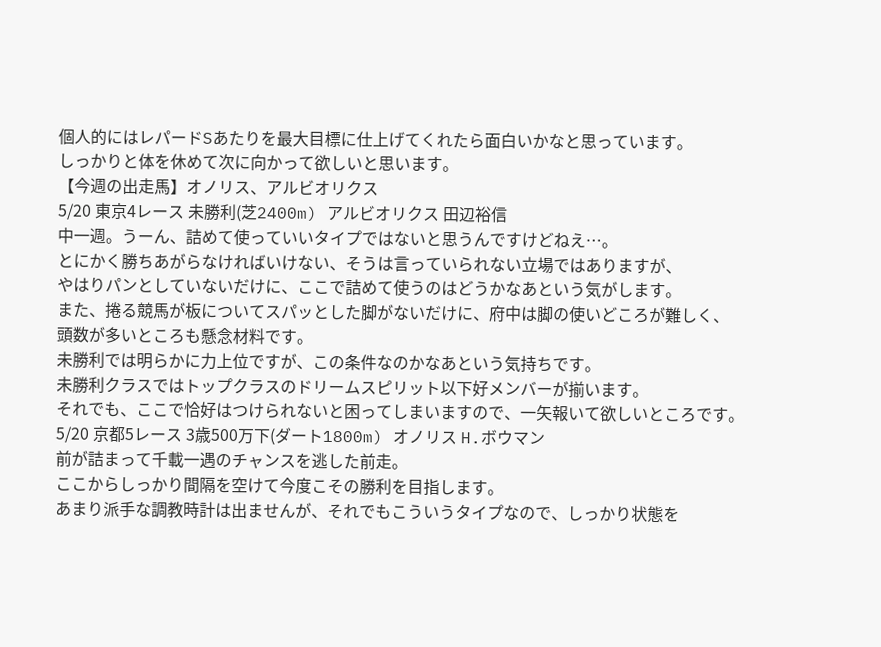個人的にはレパードSあたりを最大目標に仕上げてくれたら面白いかなと思っています。
しっかりと体を休めて次に向かって欲しいと思います。
【今週の出走馬】オノリス、アルビオリクス
5/20 東京4レース 未勝利(芝2400m) アルビオリクス 田辺裕信
中一週。うーん、詰めて使っていいタイプではないと思うんですけどねえ…。
とにかく勝ちあがらなければいけない、そうは言っていられない立場ではありますが、
やはりパンとしていないだけに、ここで詰めて使うのはどうかなあという気がします。
また、捲る競馬が板についてスパッとした脚がないだけに、府中は脚の使いどころが難しく、
頭数が多いところも懸念材料です。
未勝利では明らかに力上位ですが、この条件なのかなあという気持ちです。
未勝利クラスではトップクラスのドリームスピリット以下好メンバーが揃います。
それでも、ここで恰好はつけられないと困ってしまいますので、一矢報いて欲しいところです。
5/20 京都5レース 3歳500万下(ダート1800m) オノリス H.ボウマン
前が詰まって千載一遇のチャンスを逃した前走。
ここからしっかり間隔を空けて今度こその勝利を目指します。
あまり派手な調教時計は出ませんが、それでもこういうタイプなので、しっかり状態を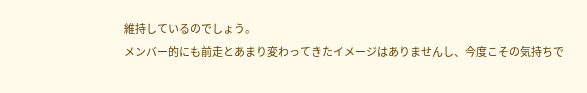維持しているのでしょう。
メンバー的にも前走とあまり変わってきたイメージはありませんし、今度こその気持ちで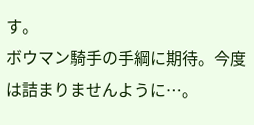す。
ボウマン騎手の手綱に期待。今度は詰まりませんように…。